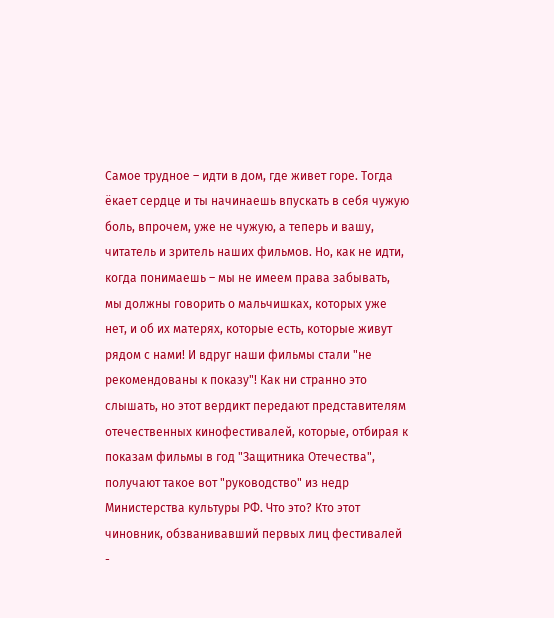Самое трудное – идти в дом, где живет горе. Тогда ёкает сердце и ты начинаешь впускать в себя чужую боль, впрочем, уже не чужую, а теперь и вашу, читатель и зритель наших фильмов. Но, как не идти, когда понимаешь – мы не имеем права забывать, мы должны говорить о мальчишках, которых уже нет, и об их матерях, которые есть, которые живут рядом с нами! И вдруг наши фильмы стали "не рекомендованы к показу"! Как ни странно это слышать, но этот вердикт передают представителям отечественных кинофестивалей, которые, отбирая к показам фильмы в год "Защитника Отечества", получают такое вот "руководство" из недр Министерства культуры РФ. Что это? Кто этот чиновник, обзванивавший первых лиц фестивалей -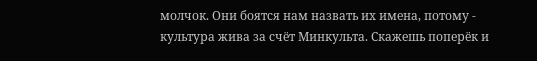молчок. Они боятся нам назвать их имена, потому - культура жива за счёт Минкульта. Скажешь поперёк и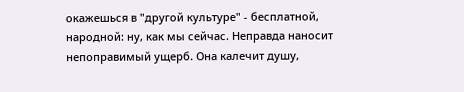окажешься в "другой культуре" - бесплатной, народной: ну, как мы сейчас. Неправда наносит непоправимый ущерб. Она калечит душу,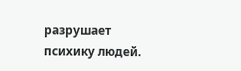разрушает психику людей.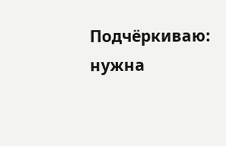Подчёркиваю: нужна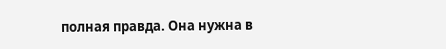полная правда. Она нужна в